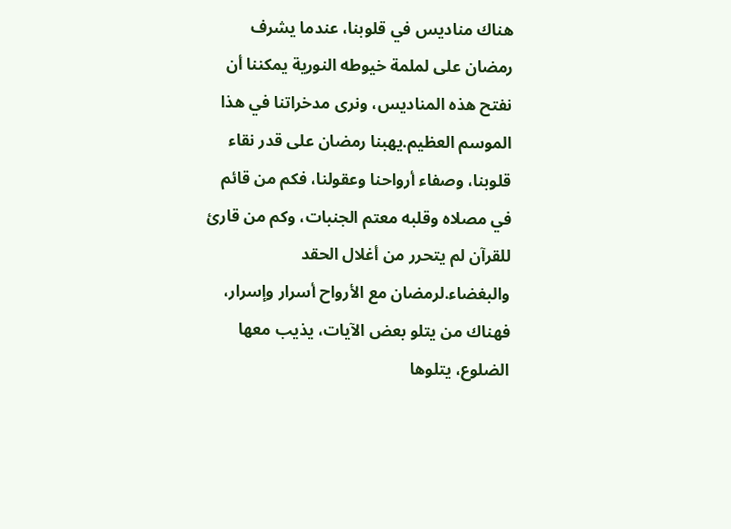هناك مناديس في قلوبنا، عندما يشرف رمضان على لملمة خيوطه النورية يمكننا أن نفتح هذه المناديس، ونرى مدخراتنا في هذا الموسم العظيم.يهبنا رمضان على قدر نقاء قلوبنا، وصفاء أرواحنا وعقولنا، فكم من قائم في مصلاه وقلبه معتم الجنبات، وكم من قارئ للقرآن لم يتحرر من أغلال الحقد والبغضاء.لرمضان مع الأرواح أسرار وإسرار، فهناك من يتلو بعض الآيات، يذيب معها الضلوع، يتلوها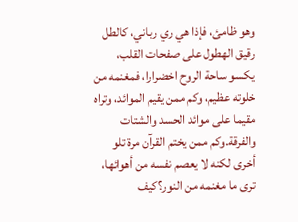وهو ظامئ، فإذا هي ري رباني، كالطل رقيق الهطول على صفحات القلب، يكسو ساحة الروح اخضرارا، فمغنمه من خلوته عظيم، وكم ممن يقيم الموائد، وتراه مقيما على موائد الحسد والشتات والفرقة.وكم ممن يختم القرآن مرة تلو أخرى لكنه لا يعصم نفسه من أهوائها، ترى ما مغنمه من النور؟كيف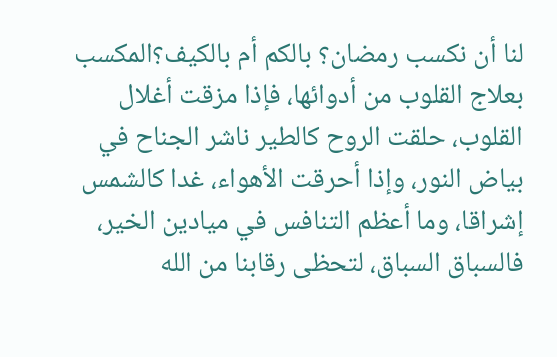لنا أن نكسب رمضان؟ بالكم أم بالكيف؟المكسب بعلاج القلوب من أدوائها، فإذا مزقت أغلال القلوب، حلقت الروح كالطير ناشر الجناح في بياض النور، وإذا أحرقت الأهواء، غدا كالشمس إشراقا، وما أعظم التنافس في ميادين الخير، فالسباق السباق، لتحظى رقابنا من الله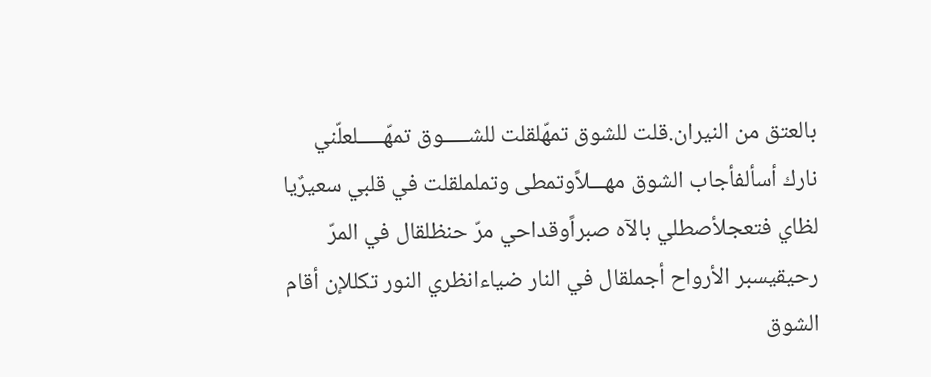بالعتق من النيران.قلت للشوق تمهّلقلت للشـــــوق تمهّـــــلعلّني نارك أسألفأجاب الشوق مهـــلاًوتمطى وتململقلت في قلبي سعيرٌيا لظاي فتعجلأصطلي بالآه صبراًوقداحي مرّ حنظلقال في المرّ رحيقيسبر الأرواح أجملقال في النار ضياءانظري النور تكللإن أقام الشوق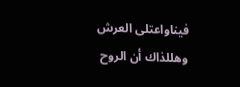فيناواعتلى العرش وهللذاك أن الروح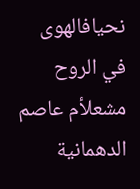نحيافالهوى في الروح مشعلأم عاصم الدهمانية